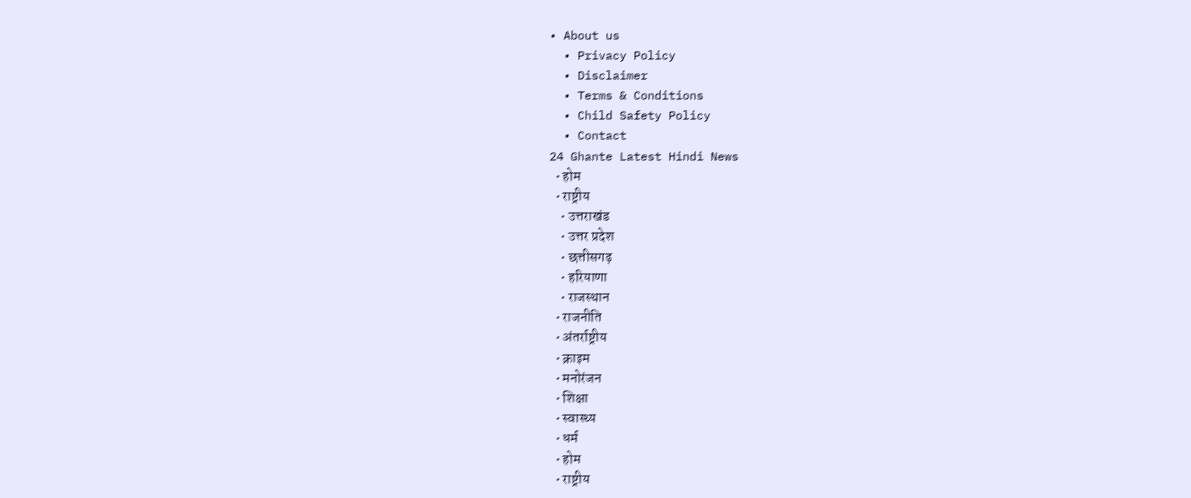• About us
  • Privacy Policy
  • Disclaimer
  • Terms & Conditions
  • Child Safety Policy
  • Contact
24 Ghante Latest Hindi News
  • होम
  • राष्ट्रीय
    • उत्तराखंड
    • उत्तर प्रदेश
    • छत्तीसगढ़
    • हरियाणा
    • राजस्थान
  • राजनीति
  • अंतर्राष्ट्रीय
  • क्राइम
  • मनोरंजन
  • शिक्षा
  • स्वास्थ्य
  • धर्म
  • होम
  • राष्ट्रीय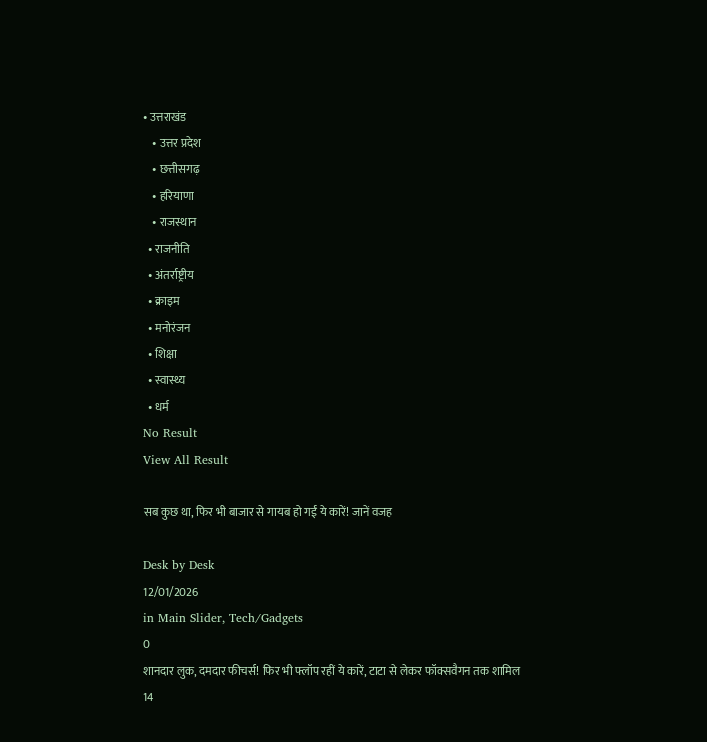• उत्तराखंड
    • उत्तर प्रदेश
    • छत्तीसगढ़
    • हरियाणा
    • राजस्थान
  • राजनीति
  • अंतर्राष्ट्रीय
  • क्राइम
  • मनोरंजन
  • शिक्षा
  • स्वास्थ्य
  • धर्म
No Result
View All Result

सब कुछ था, फिर भी बाजार से गायब हो गईं ये कारें! जानें वजह

Desk by Desk
12/01/2026
in Main Slider, Tech/Gadgets
0
शानदार लुक, दमदार फीचर्स! फिर भी फ्लॉप रहीं ये कारें, टाटा से लेकर फॉक्सवैगन तक शामिल
14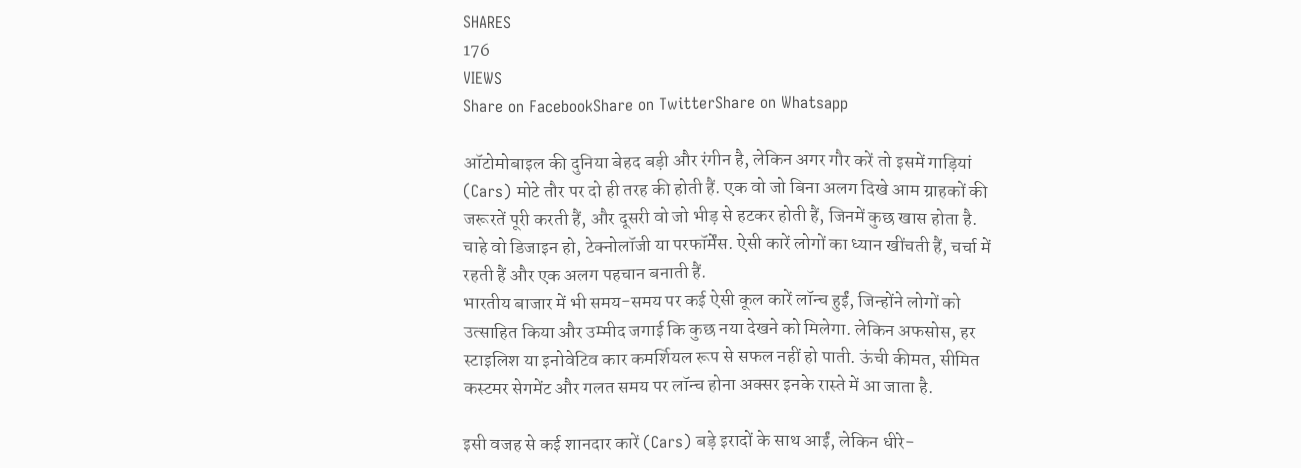SHARES
176
VIEWS
Share on FacebookShare on TwitterShare on Whatsapp

ऑटोमोबाइल की दुनिया बेहद बड़ी और रंगीन है, लेकिन अगर गौर करें तो इसमें गाड़ियां (Cars) मोटे तौर पर दो ही तरह की होती हैं. एक वो जो बिना अलग दिखे आम ग्राहकों की जरूरतें पूरी करती हैं, और दूसरी वो जो भीड़ से हटकर होती हैं, जिनमें कुछ खास होता है. चाहे वो डिजाइन हो, टेक्नोलॉजी या परफॉर्मेंस. ऐसी कारें लोगों का ध्यान खींचती हैं, चर्चा में रहती हैं और एक अलग पहचान बनाती हैं.
भारतीय बाजार में भी समय-समय पर कई ऐसी कूल कारें लॉन्च हुईं, जिन्होंने लोगों को उत्साहित किया और उम्मीद जगाई कि कुछ नया देखने को मिलेगा. लेकिन अफसोस, हर स्टाइलिश या इनोवेटिव कार कमर्शियल रूप से सफल नहीं हो पाती. ऊंची कीमत, सीमित कस्टमर सेगमेंट और गलत समय पर लॉन्च होना अक्सर इनके रास्ते में आ जाता है.

इसी वजह से कई शानदार कारें (Cars) बड़े इरादों के साथ आईं, लेकिन धीरे-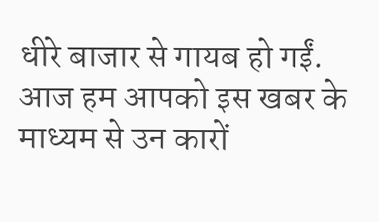धीरे बाजार से गायब हो गईं. आज हम आपको इस खबर के माध्यम से उन कारों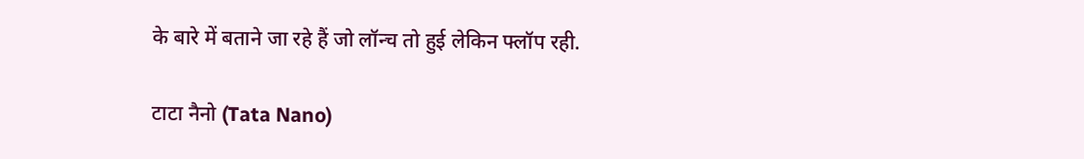के बारे में बताने जा रहे हैं जो लॉन्च तो हुई लेकिन फ्लॉप रही.

टाटा नैनो (Tata Nano)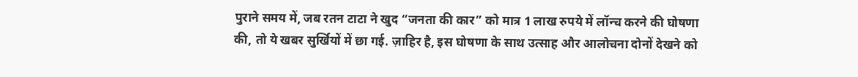पुराने समय में, जब रतन टाटा ने खुद “जनता की कार” को मात्र 1 लाख रुपये में लॉन्च करने की घोषणा की, तो ये खबर सुर्खियों में छा गई. ज़ाहिर है, इस घोषणा के साथ उत्साह और आलोचना दोनों देखने को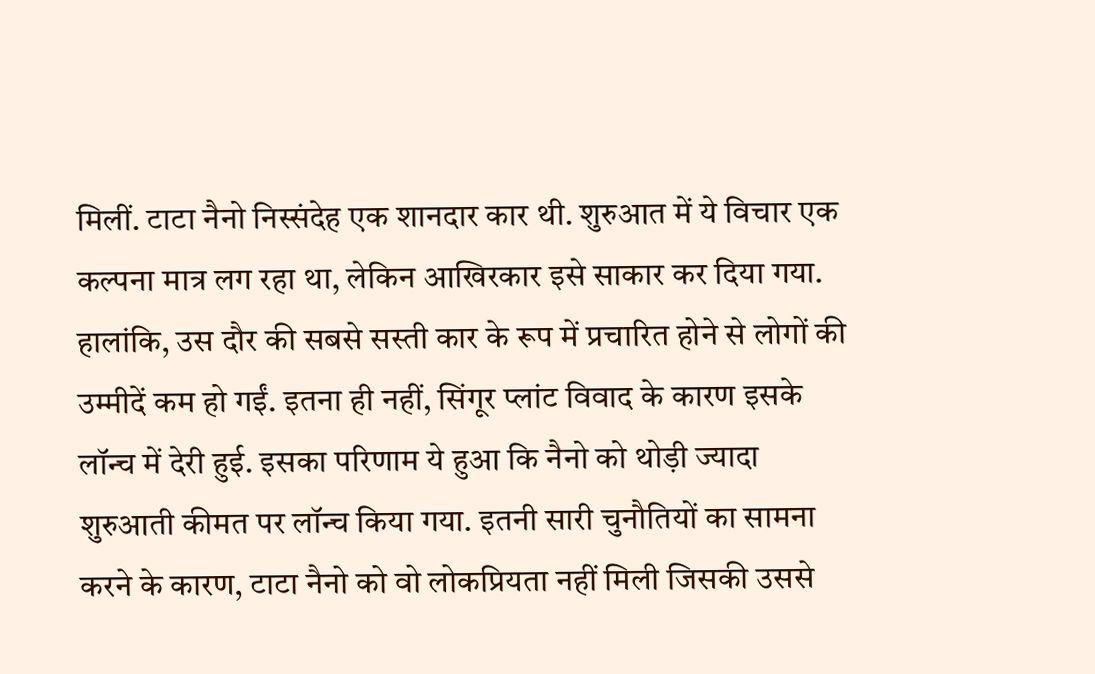मिलीं. टाटा नैनो निस्संदेह एक शानदार कार थी. शुरुआत में ये विचार एक कल्पना मात्र लग रहा था, लेकिन आखिरकार इसे साकार कर दिया गया. हालांकि, उस दौर की सबसे सस्ती कार के रूप में प्रचारित होने से लोगों की उम्मीदें कम हो गईं. इतना ही नहीं, सिंगूर प्लांट विवाद के कारण इसके लॉन्च में देरी हुई. इसका परिणाम ये हुआ कि नैनो को थोड़ी ज्यादा शुरुआती कीमत पर लॉन्च किया गया. इतनी सारी चुनौतियों का सामना करने के कारण, टाटा नैनो को वो लोकप्रियता नहीं मिली जिसकी उससे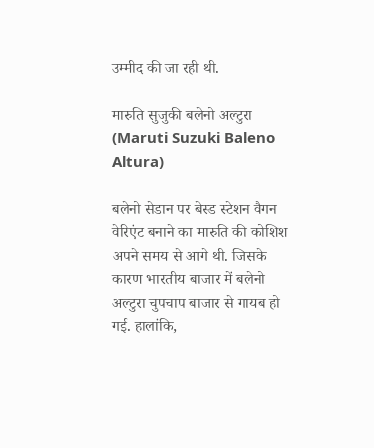उम्मीद की जा रही थी.

मारुति सुजुकी बलेनो अल्टुरा (Maruti Suzuki Baleno Altura)

बलेनो सेडान पर बेस्ड स्टेशन वैगन वेरिएंट बनाने का मारुति की कोशिश अपने समय से आगे थी. जिसके कारण भारतीय बाजार में बलेनो अल्टुरा चुपचाप बाजार से गायब हो गई. हालांकि,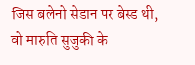जिस बलेनो सेडान पर बेस्ड थी, वो मारुति सुजुकी के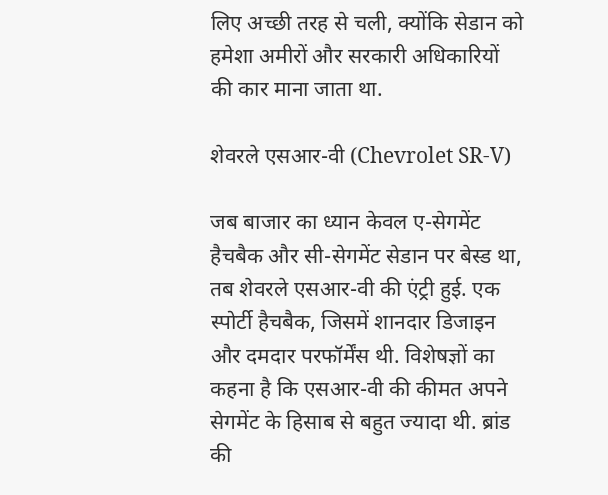लिए अच्छी तरह से चली, क्योंकि सेडान को हमेशा अमीरों और सरकारी अधिकारियों की कार माना जाता था.

शेवरले एसआर-वी (Chevrolet SR-V)

जब बाजार का ध्यान केवल ए-सेगमेंट हैचबैक और सी-सेगमेंट सेडान पर बेस्ड था, तब शेवरले एसआर-वी की एंट्री हुई. एक स्पोर्टी हैचबैक, जिसमें शानदार डिजाइन और दमदार परफॉर्मेंस थी. विशेषज्ञों का कहना है कि एसआर-वी की कीमत अपने सेगमेंट के हिसाब से बहुत ज्यादा थी. ब्रांड की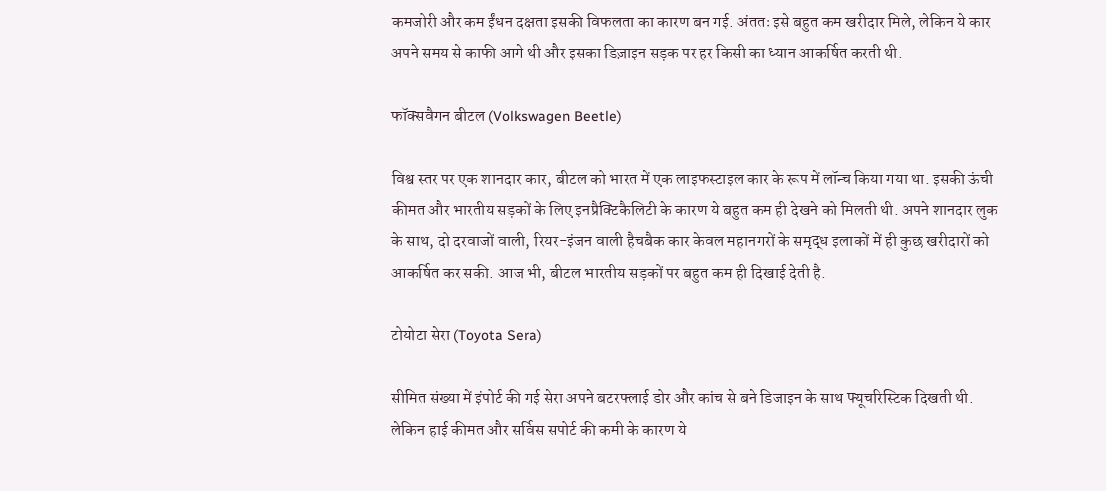कमजोरी और कम ईंधन दक्षता इसकी विफलता का कारण बन गई. अंततः इसे बहुत कम खरीदार मिले, लेकिन ये कार अपने समय से काफी आगे थी और इसका डिज़ाइन सड़क पर हर किसी का ध्यान आकर्षित करती थी.

फॉक्सवैगन बीटल (Volkswagen Beetle)

विश्व स्तर पर एक शानदार कार, बीटल को भारत में एक लाइफस्टाइल कार के रूप में लॉन्च किया गया था. इसकी ऊंची कीमत और भारतीय सड़कों के लिए इनप्रैक्टिकैलिटी के कारण ये बहुत कम ही देखने को मिलती थी. अपने शानदार लुक के साथ, दो दरवाजों वाली, रियर-इंजन वाली हैचबैक कार केवल महानगरों के समृद्ध इलाकों में ही कुछ खरीदारों को आकर्षित कर सकी. आज भी, बीटल भारतीय सड़कों पर बहुत कम ही दिखाई देती है.

टोयोटा सेरा (Toyota Sera)

सीमित संख्या में इंपोर्ट की गई सेरा अपने बटरफ्लाई डोर और कांच से बने डिजाइन के साथ फ्यूचरिस्टिक दिखती थी. लेकिन हाई कीमत और सर्विस सपोर्ट की कमी के कारण ये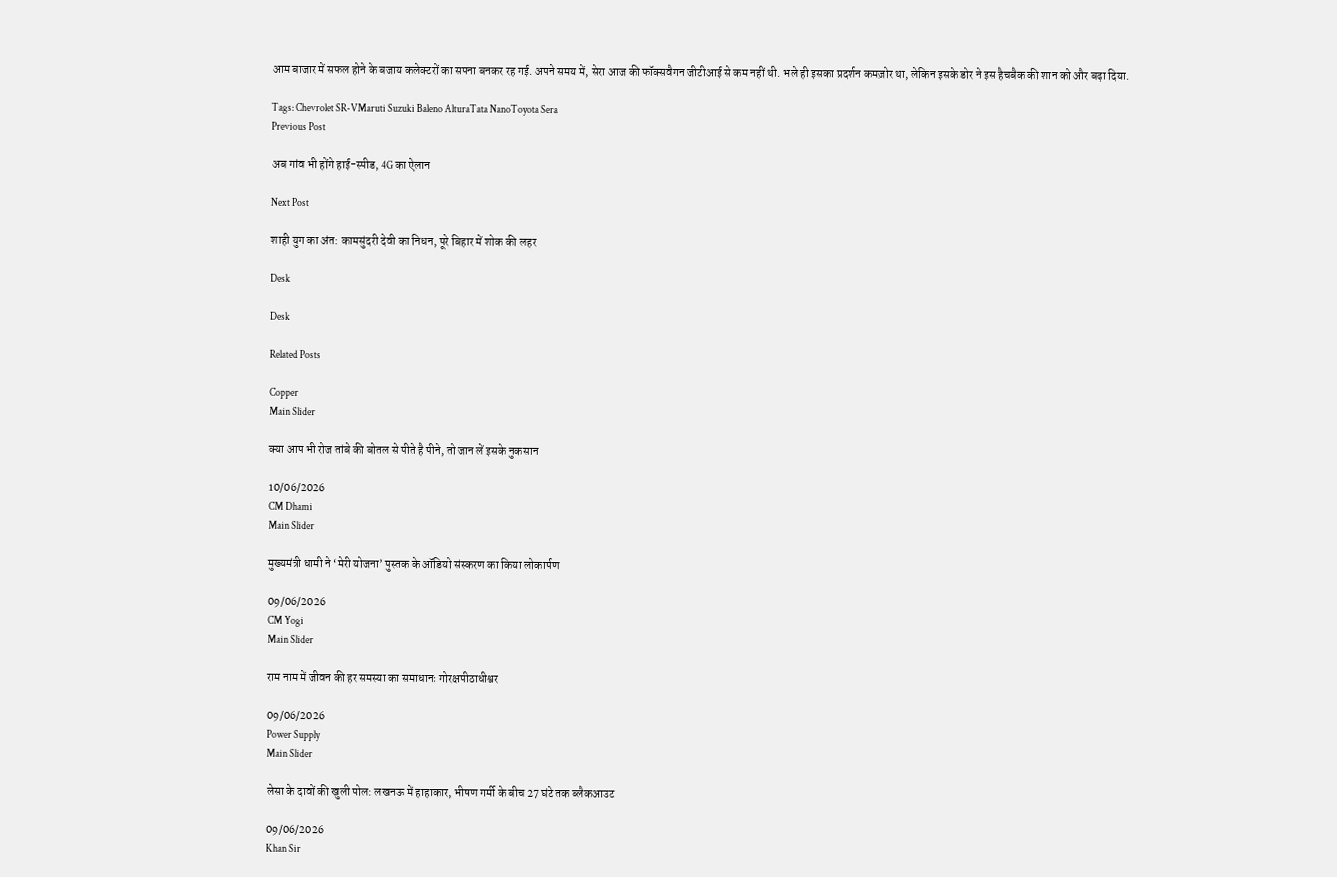आम बाजार में सफल होने के बजाय कलेक्टरों का सपना बनकर रह गई. अपने समय में, सेरा आज की फॉक्सवैगन जीटीआई से कम नहीं थी. भले ही इसका प्रदर्शन कमज़ोर था, लेकिन इसके डोर ने इस हैचबैक की शान को और बढ़ा दिया.

Tags: Chevrolet SR-VMaruti Suzuki Baleno AlturaTata NanoToyota Sera
Previous Post

अब गांव भी होंगे हाई-स्पीड, 4G का ऐलान

Next Post

शाही युग का अंत: कामसुंदरी देवी का निधन, पूरे बिहार में शोक की लहर

Desk

Desk

Related Posts

Copper
Main Slider

क्या आप भी रोज तांबे की बोतल से पीते है पीने, तो जान लें इसके नुकसान

10/06/2026
CM Dhami
Main Slider

मुख्यमंत्री धामी ने ‘मेरी योजना’ पुस्तक के ऑडियो संस्करण का किया लोकार्पण

09/06/2026
CM Yogi
Main Slider

राम नाम में जीवन की हर समस्या का समाधानः गोरक्षपीठाधीश्वर

09/06/2026
Power Supply
Main Slider

लेसा के दावों की खुली पोल: लखनऊ में हाहाकार, भीषण गर्मी के बीच 27 घंटे तक ब्लैकआउट

09/06/2026
Khan Sir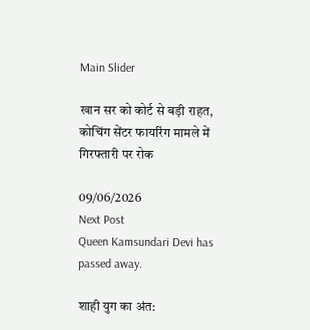Main Slider

खान सर को कोर्ट से बड़ी राहत, कोचिंग सेंटर फायरिंग मामले में गिरफ्तारी पर रोक

09/06/2026
Next Post
Queen Kamsundari Devi has passed away.

शाही युग का अंत: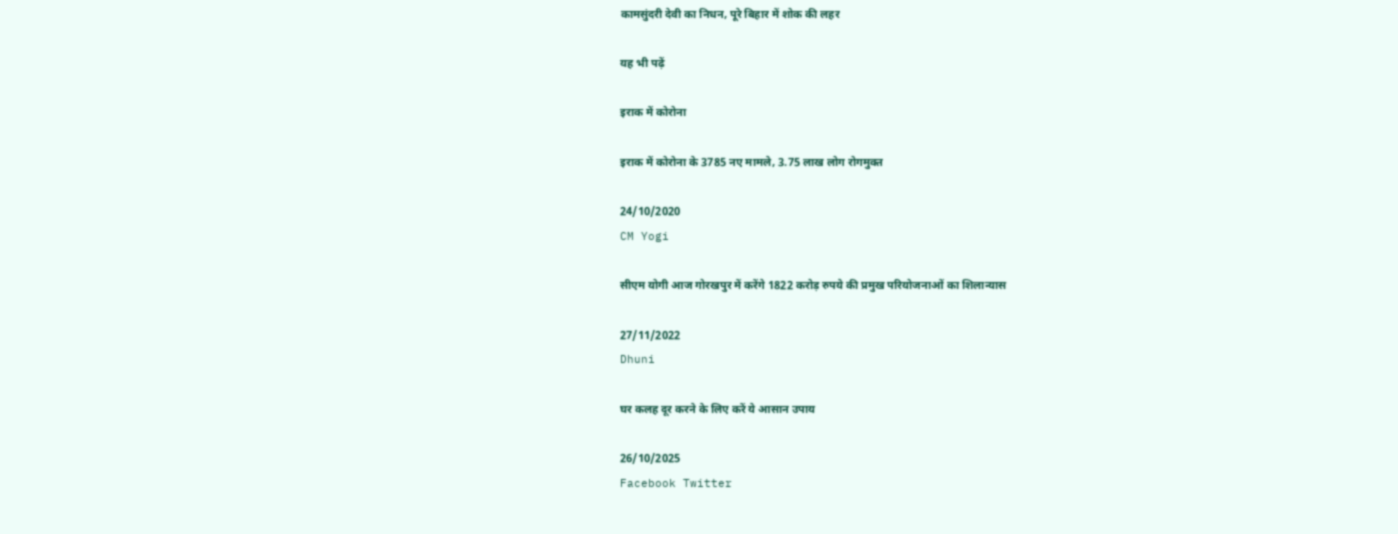कामसुंदरी देवी का निधन, पूरे बिहार में शोक की लहर

यह भी पढ़ें

इराक में कोरोना

इराक में कोरोना के 3785 नए मामले, 3.75 लाख लोग रोगमुक्त

24/10/2020
CM Yogi

सीएम योगी आज गोरखपुर में करेंगे 1822 करोड़ रुपये की प्रमुख परियोजनाओं का शिलान्यास

27/11/2022
Dhuni

घर कलह दूर करने के लिए करें ये आसान उपाय

26/10/2025
Facebook Twitter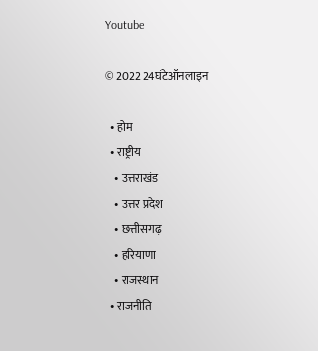Youtube

© 2022 24घंटेऑनलाइन

  • होम
  • राष्ट्रीय
    • उत्तराखंड
    • उत्तर प्रदेश
    • छत्तीसगढ़
    • हरियाणा
    • राजस्थान
  • राजनीति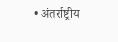• अंतर्राष्ट्रीय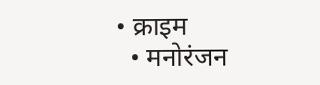• क्राइम
  • मनोरंजन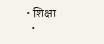• शिक्षा
  •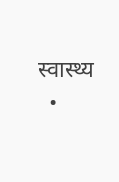स्वास्थ्य
  •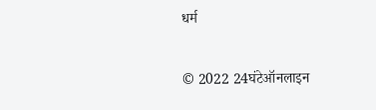धर्म

© 2022 24घंटेऑनलाइन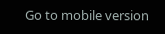Go to mobile version